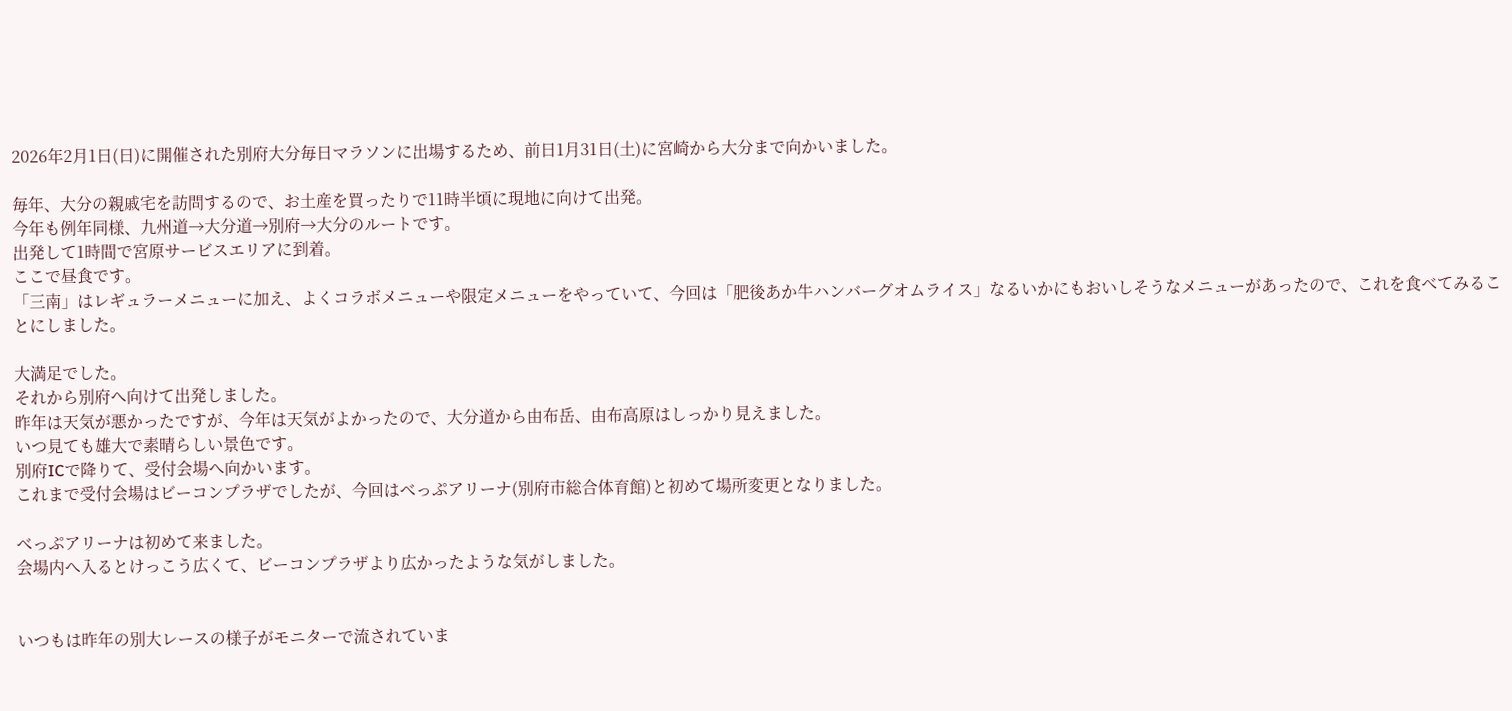2026年2月1日(日)に開催された別府大分毎日マラソンに出場するため、前日1月31日(土)に宮崎から大分まで向かいました。

毎年、大分の親戚宅を訪問するので、お土産を買ったりで11時半頃に現地に向けて出発。
今年も例年同様、九州道→大分道→別府→大分のルートです。
出発して1時間で宮原サービスエリアに到着。
ここで昼食です。
「三南」はレギュラーメニューに加え、よくコラボメニューや限定メニューをやっていて、今回は「肥後あか牛ハンバーグオムライス」なるいかにもおいしそうなメニューがあったので、これを食べてみることにしました。

大満足でした。
それから別府へ向けて出発しました。
昨年は天気が悪かったですが、今年は天気がよかったので、大分道から由布岳、由布高原はしっかり見えました。
いつ見ても雄大で素晴らしい景色です。
別府ICで降りて、受付会場へ向かいます。
これまで受付会場はビーコンプラザでしたが、今回はべっぷアリーナ(別府市総合体育館)と初めて場所変更となりました。

べっぷアリーナは初めて来ました。
会場内へ入るとけっこう広くて、ビーコンプラザより広かったような気がしました。


いつもは昨年の別大レースの様子がモニターで流されていま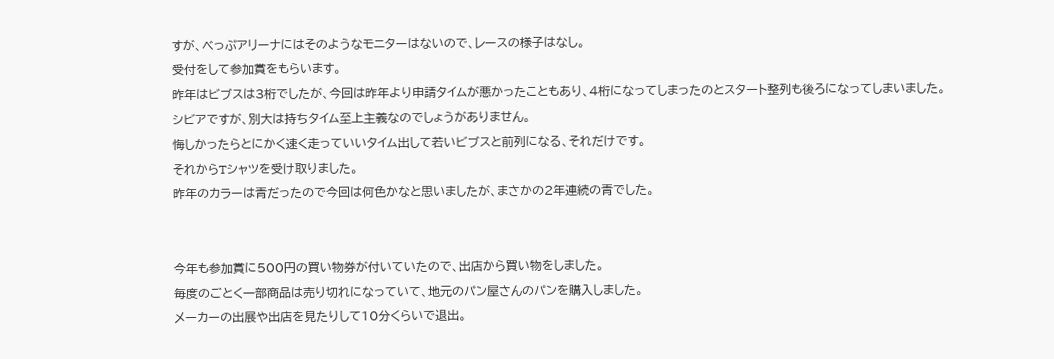すが、べっぷアリーナにはそのようなモニターはないので、レースの様子はなし。
受付をして参加賞をもらいます。
昨年はビブスは3桁でしたが、今回は昨年より申請タイムが悪かったこともあり、4桁になってしまったのとスタート整列も後ろになってしまいました。
シビアですが、別大は持ちタイム至上主義なのでしょうがありません。
悔しかったらとにかく速く走っていいタイム出して若いビブスと前列になる、それだけです。
それからTシャツを受け取りました。
昨年のカラーは青だったので今回は何色かなと思いましたが、まさかの2年連続の青でした。


今年も参加賞に500円の買い物券が付いていたので、出店から買い物をしました。
毎度のごとく一部商品は売り切れになっていて、地元のパン屋さんのパンを購入しました。
メーカーの出展や出店を見たりして10分くらいで退出。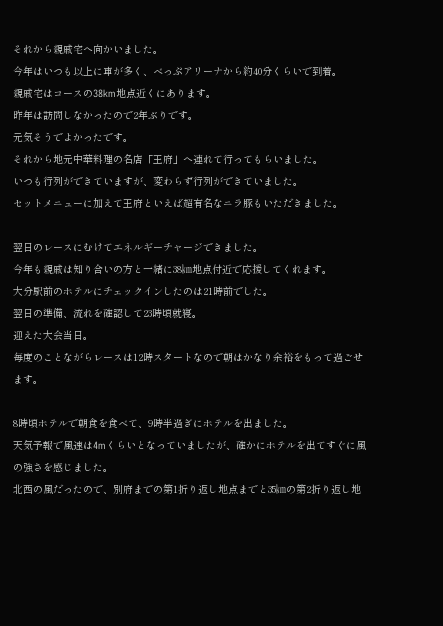それから親戚宅へ向かいました。
今年はいつも以上に車が多く、べっぷアリーナから約40分くらいで到着。
親戚宅はコースの38km地点近くにあります。
昨年は訪問しなかったので2年ぶりです。
元気そうでよかったです。
それから地元中華料理の名店「王府」へ連れて行ってもらいました。
いつも行列ができていますが、変わらず行列ができていました。
セットメニューに加えて王府といえば超有名なニラ豚もいただきました。

翌日のレースにむけてエネルギーチャージできました。
今年も親戚は知り合いの方と一緒に38㎞地点付近で応援してくれます。
大分駅前のホテルにチェックインしたのは21時前でした。
翌日の準備、流れを確認して23時頃就寝。
迎えた大会当日。
毎度のことながらレースは12時スタートなので朝はかなり余裕をもって過ごせます。

8時頃ホテルで朝食を食べて、9時半過ぎにホテルを出ました。
天気予報で風速は4mくらいとなっていましたが、確かにホテルを出てすぐに風の強さを感じました。
北西の風だったので、別府までの第1折り返し地点までと35㎞の第2折り返し地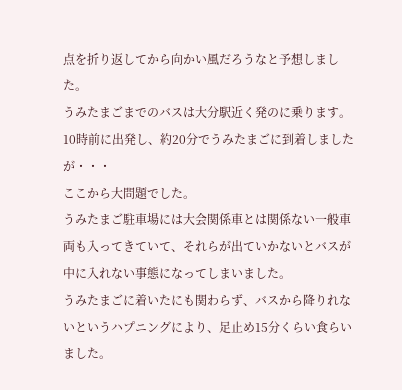点を折り返してから向かい風だろうなと予想しました。
うみたまごまでのバスは大分駅近く発のに乗ります。
10時前に出発し、約20分でうみたまごに到着しましたが・・・
ここから大問題でした。
うみたまご駐車場には大会関係車とは関係ない一般車両も入ってきていて、それらが出ていかないとバスが中に入れない事態になってしまいました。
うみたまごに着いたにも関わらず、バスから降りれないというハプニングにより、足止め15分くらい食らいました。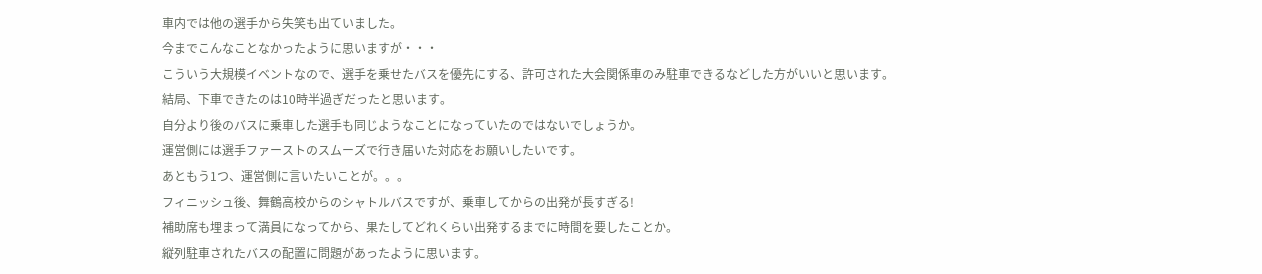車内では他の選手から失笑も出ていました。
今までこんなことなかったように思いますが・・・
こういう大規模イベントなので、選手を乗せたバスを優先にする、許可された大会関係車のみ駐車できるなどした方がいいと思います。
結局、下車できたのは10時半過ぎだったと思います。
自分より後のバスに乗車した選手も同じようなことになっていたのではないでしょうか。
運営側には選手ファーストのスムーズで行き届いた対応をお願いしたいです。
あともう1つ、運営側に言いたいことが。。。
フィニッシュ後、舞鶴高校からのシャトルバスですが、乗車してからの出発が長すぎる!
補助席も埋まって満員になってから、果たしてどれくらい出発するまでに時間を要したことか。
縦列駐車されたバスの配置に問題があったように思います。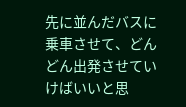先に並んだバスに乗車させて、どんどん出発させていけばいいと思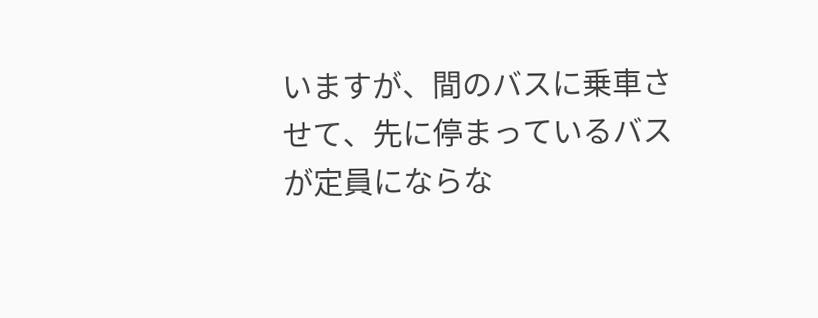いますが、間のバスに乗車させて、先に停まっているバスが定員にならな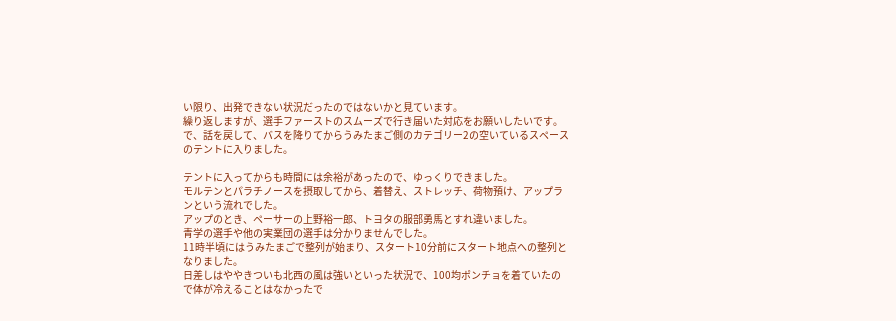い限り、出発できない状況だったのではないかと見ています。
繰り返しますが、選手ファーストのスムーズで行き届いた対応をお願いしたいです。
で、話を戻して、バスを降りてからうみたまご側のカテゴリー2の空いているスペースのテントに入りました。

テントに入ってからも時間には余裕があったので、ゆっくりできました。
モルテンとパラチノースを摂取してから、着替え、ストレッチ、荷物預け、アップランという流れでした。
アップのとき、ペーサーの上野裕一郎、トヨタの服部勇馬とすれ違いました。
青学の選手や他の実業団の選手は分かりませんでした。
11時半頃にはうみたまごで整列が始まり、スタート10分前にスタート地点への整列となりました。
日差しはややきついも北西の風は強いといった状況で、100均ポンチョを着ていたので体が冷えることはなかったで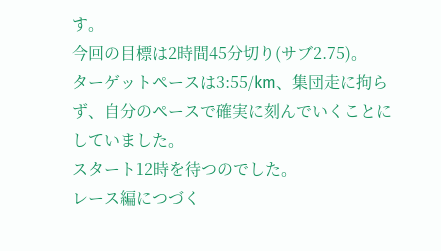す。
今回の目標は2時間45分切り(サブ2.75)。
ターゲットペースは3:55/km、集団走に拘らず、自分のペースで確実に刻んでいくことにしていました。
スタート12時を待つのでした。
レース編につづく